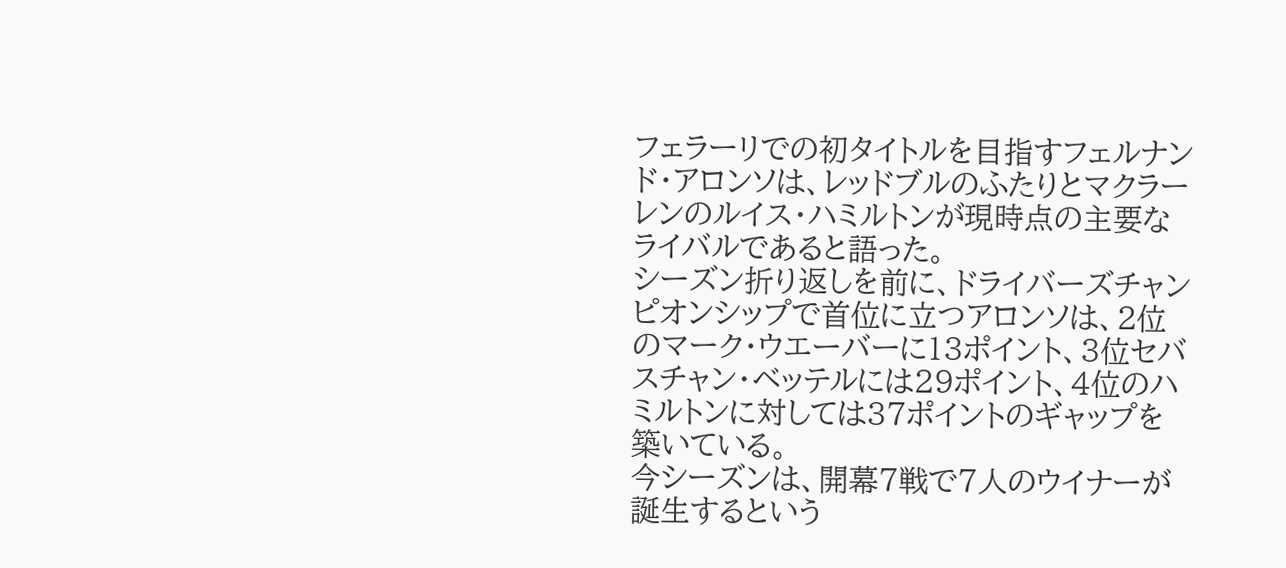フェラーリでの初タイトルを目指すフェルナンド・アロンソは、レッドブルのふたりとマクラーレンのルイス・ハミルトンが現時点の主要なライバルであると語った。
シーズン折り返しを前に、ドライバーズチャンピオンシップで首位に立つアロンソは、2位のマーク・ウエーバーに13ポイント、3位セバスチャン・ベッテルには29ポイント、4位のハミルトンに対しては37ポイントのギャップを築いている。
今シーズンは、開幕7戦で7人のウイナーが誕生するという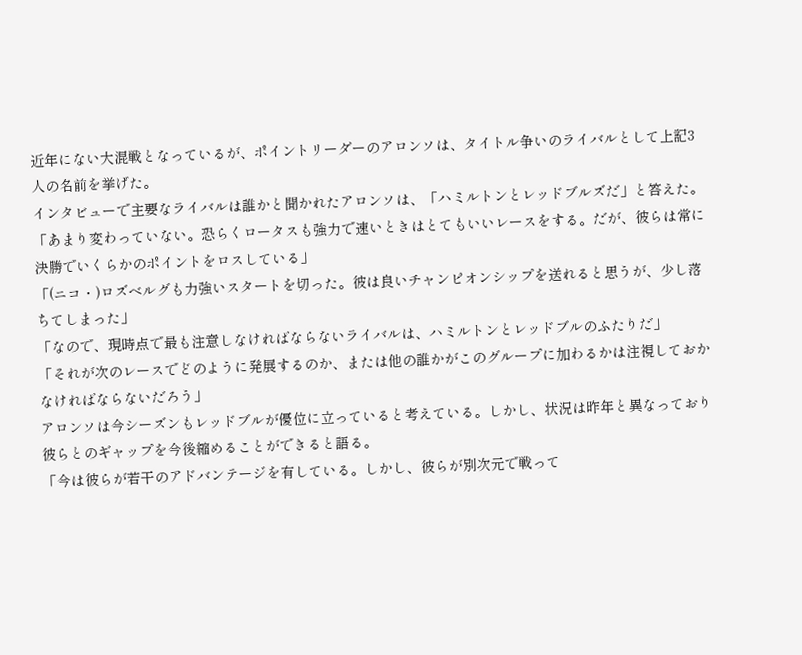近年にない大混戦となっているが、ポイントリーダーのアロンソは、タイトル争いのライバルとして上記3人の名前を挙げた。
インタビューで主要なライバルは誰かと聞かれたアロンソは、「ハミルトンとレッドブルズだ」と答えた。
「あまり変わっていない。恐らくロータスも強力で速いときはとてもいいレースをする。だが、彼らは常に決勝でいくらかのポイントをロスしている」
「(ニコ・)ロズベルグも力強いスタートを切った。彼は良いチャンピオンシップを送れると思うが、少し落ちてしまった」
「なので、現時点で最も注意しなければならないライバルは、ハミルトンとレッドブルのふたりだ」
「それが次のレースでどのように発展するのか、または他の誰かがこのグループに加わるかは注視しておかなければならないだろう」
アロンソは今シーズンもレッドブルが優位に立っていると考えている。しかし、状況は昨年と異なっており彼らとのギャップを今後縮めることができると語る。
「今は彼らが若干のアドバンテージを有している。しかし、彼らが別次元で戦って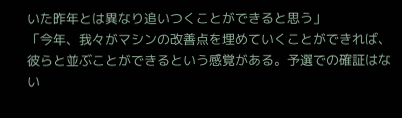いた昨年とは異なり追いつくことができると思う」
「今年、我々がマシンの改善点を埋めていくことができれば、彼らと並ぶことができるという感覚がある。予選での確証はない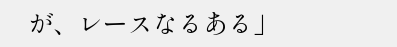が、レースなるある」